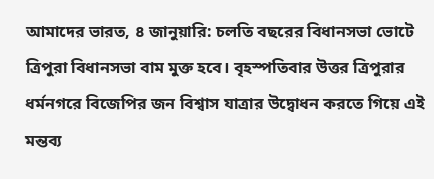আমাদের ভারত, ৪ জানুয়ারি: চলতি বছরের বিধানসভা ভোটে ত্রিপুরা বিধানসভা বাম মুক্ত হবে। বৃহস্পতিবার উত্তর ত্রিপুরার ধর্মনগরে বিজেপির জন বিশ্বাস যাত্রার উদ্বোধন করতে গিয়ে এই মন্তব্য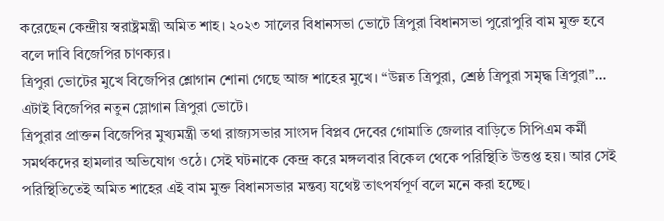করেছেন কেন্দ্রীয় স্বরাষ্ট্রমন্ত্রী অমিত শাহ। ২০২৩ সালের বিধানসভা ভোটে ত্রিপুরা বিধানসভা পুরোপুরি বাম মুক্ত হবে বলে দাবি বিজেপির চাণক্যর।
ত্রিপুরা ভোটের মুখে বিজেপির শ্লোগান শোনা গেছে আজ শাহের মুখে। “উন্নত ত্রিপুরা, শ্রেষ্ঠ ত্রিপুরা সমৃদ্ধ ত্রিপুরা”… এটাই বিজেপির নতুন স্লোগান ত্রিপুরা ভোটে।
ত্রিপুরার প্রাক্তন বিজেপির মুখ্যমন্ত্রী তথা রাজ্যসভার সাংসদ বিপ্লব দেবের গোমাতি জেলার বাড়িতে সিপিএম কর্মী সমর্থকদের হামলার অভিযোগ ওঠে। সেই ঘটনাকে কেন্দ্র করে মঙ্গলবার বিকেল থেকে পরিস্থিতি উত্তপ্ত হয়। আর সেই পরিস্থিতিতেই অমিত শাহের এই বাম মুক্ত বিধানসভার মন্তব্য যথেষ্ট তাৎপর্যপূর্ণ বলে মনে করা হচ্ছে।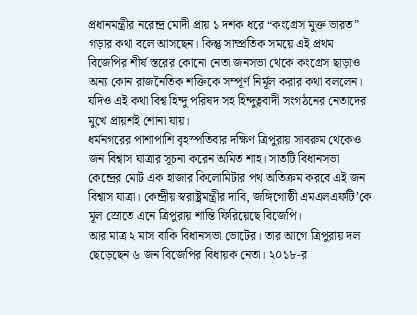প্রধানমন্ত্রীর নরেন্দ্র মোদী প্রায় ১ দশক ধরে “কংগ্রেস মুক্ত ভারত” গড়ার কথা বলে আসছেন। কিন্তু সাম্প্রতিক সময়ে এই প্রথম বিজেপির শীর্ষ স্তরের কোনো নেতা জনসভা থেকে কংগ্রেস ছাড়াও অন্য কোন রাজনৈতিক শক্তিকে সম্পূর্ণ নির্মূল করার কথা বললেন। যদিও এই কথা বিশ্ব হিন্দু পরিষদ সহ হিন্দুত্ববাদী সংগঠনের নেতাদের মুখে প্রায়শই শোনা যায়।
ধর্মনগরের পাশাপাশি বৃহস্পতিবার দক্ষিণ ত্রিপুরায় সাবরুম থেকেও জন বিশ্বাস যাত্রার সূচনা করেন অমিত শাহ। সাতটি বিধানসভা কেন্দ্রের মোট এক হাজার কিলোমিটার পথ অতিক্রম করবে এই জন বিশ্বাস যাত্রা। কেন্দ্রীয় স্বরাষ্ট্রমন্ত্রীর দাবি, জঙ্গিগোষ্ঠী এমএলএফটি’কে মূল স্রোতে এনে ত্রিপুরায় শান্তি ফিরিয়েছে বিজেপি।
আর মাত্র ২ মাস বাকি বিধানসভা ভোটের। তার আগে ত্রিপুরায় দল ছেড়েছেন ৬ জন বিজেপির বিধায়ক নেতা। ২০১৮-র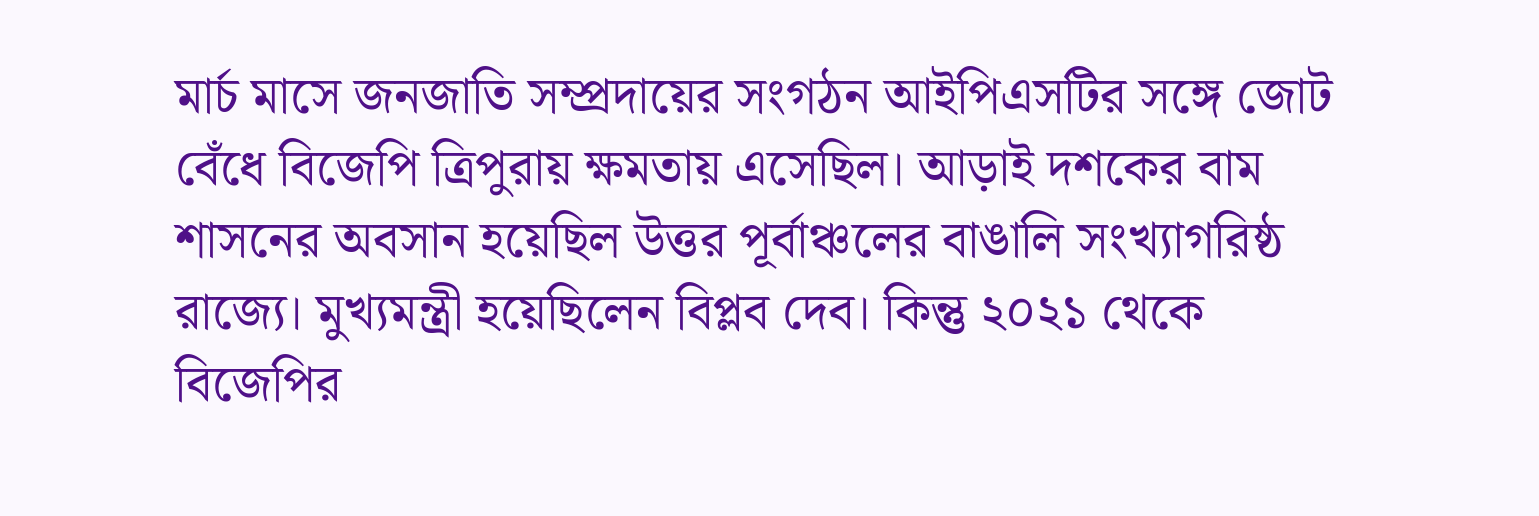মার্চ মাসে জনজাতি সম্প্রদায়ের সংগঠন আইপিএসটির সঙ্গে জোট বেঁধে বিজেপি ত্রিপুরায় ক্ষমতায় এসেছিল। আড়াই দশকের বাম শাসনের অবসান হয়েছিল উত্তর পূর্বাঞ্চলের বাঙালি সংখ্যাগরিষ্ঠ রাজ্যে। মুখ্যমন্ত্রী হয়েছিলেন বিপ্লব দেব। কিন্তু ২০২১ থেকে বিজেপির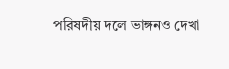পরিষদীয় দলে ভাঙ্গনও দেখা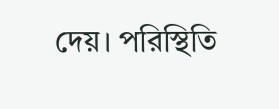দেয়। পরিস্থিতি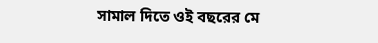সামাল দিতে ওই বছরের মে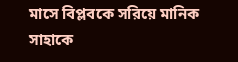মাসে বিপ্লবকে সরিয়ে মানিক সাহাকে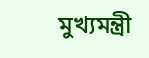মুখ্যমন্ত্রী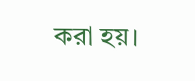করা হয়।